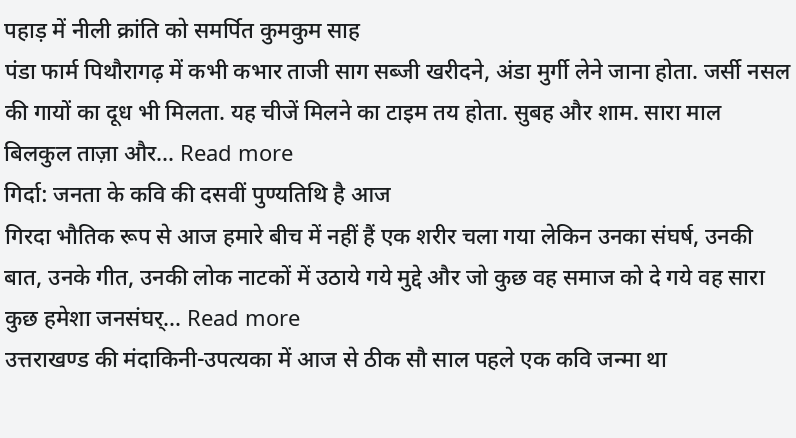पहाड़ में नीली क्रांति को समर्पित कुमकुम साह
पंडा फार्म पिथौरागढ़ में कभी कभार ताजी साग सब्जी खरीदने, अंडा मुर्गी लेने जाना होता. जर्सी नसल की गायों का दूध भी मिलता. यह चीजें मिलने का टाइम तय होता. सुबह और शाम. सारा माल बिलकुल ताज़ा और... Read more
गिर्दा: जनता के कवि की दसवीं पुण्यतिथि है आज
गिरदा भौतिक रूप से आज हमारे बीच में नहीं हैं एक शरीर चला गया लेकिन उनका संघर्ष, उनकी बात, उनके गीत, उनकी लोक नाटकों में उठाये गये मुद्दे और जो कुछ वह समाज को दे गये वह सारा कुछ हमेशा जनसंघर्... Read more
उत्तराखण्ड की मंदाकिनी-उपत्यका में आज से ठीक सौ साल पहले एक कवि जन्मा था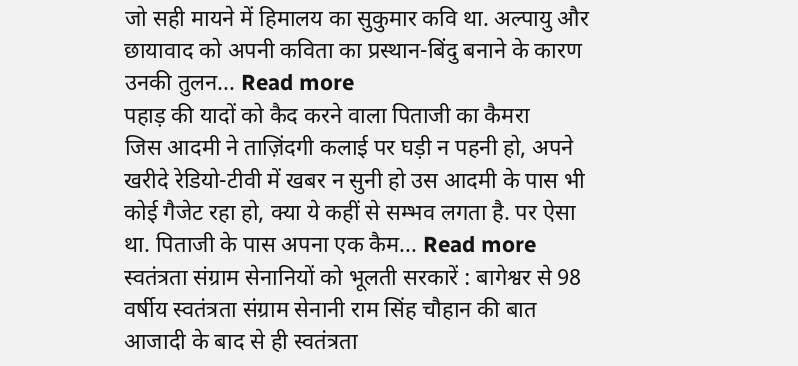जो सही मायने में हिमालय का सुकुमार कवि था. अल्पायु और छायावाद को अपनी कविता का प्रस्थान-बिंदु बनाने के कारण उनकी तुलन... Read more
पहाड़ की यादों को कैद करने वाला पिताजी का कैमरा
जिस आदमी ने ताज़िंदगी कलाई पर घड़ी न पहनी हो, अपने खरीदे रेडियो-टीवी में खबर न सुनी हो उस आदमी के पास भी कोई गैजेट रहा हो, क्या ये कहीं से सम्भव लगता है. पर ऐसा था. पिताजी के पास अपना एक कैम... Read more
स्वतंत्रता संग्राम सेनानियों को भूलती सरकारें : बागेश्वर से 98 वर्षीय स्वतंत्रता संग्राम सेनानी राम सिंह चौहान की बात
आजादी के बाद से ही स्वतंत्रता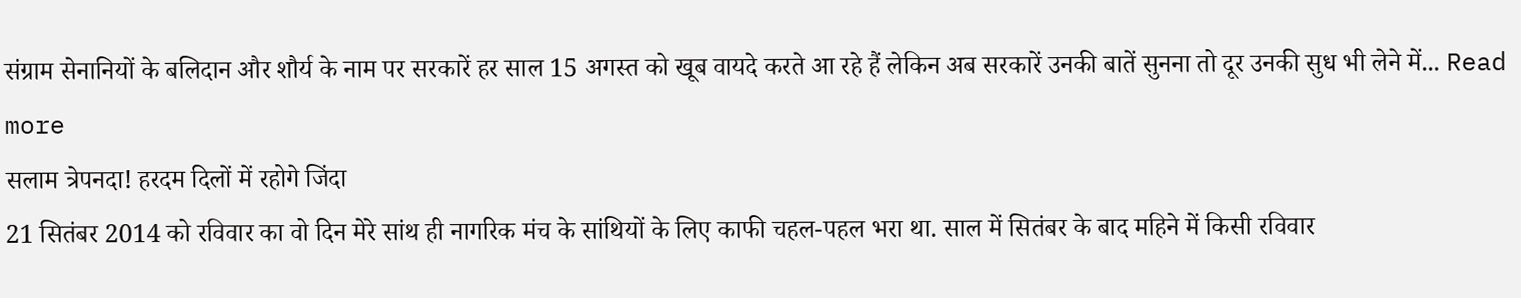संग्राम सेनानियों के बलिदान और शौर्य के नाम पर सरकारें हर साल 15 अगस्त को खूब वायदे करते आ रहे हैं लेकिन अब सरकारें उनकी बातें सुनना तो दूर उनकी सुध भी लेने में... Read more
सलाम त्रेपनदा! हरदम दिलों में रहोगे जिंदा
21 सितंबर 2014 को रविवार का वो दिन मेरे सांथ ही नागरिक मंच के सांथियों के लिए काफी चहल-पहल भरा था. साल में सितंबर के बाद महिने में किसी रविवार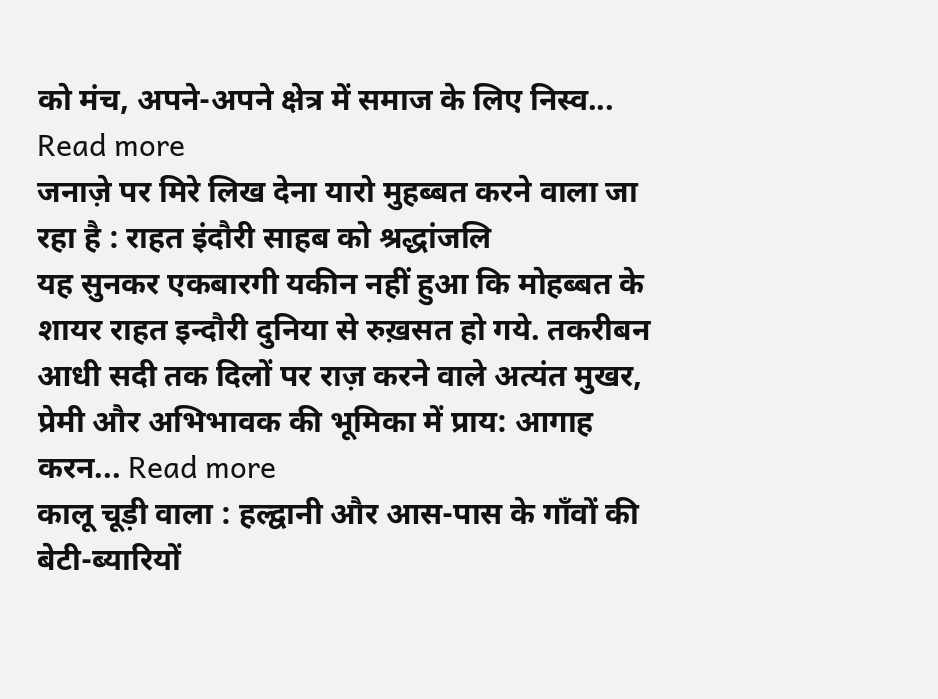को मंच, अपने-अपने क्षेत्र में समाज के लिए निस्व... Read more
जनाज़े पर मिरे लिख देना यारो मुहब्बत करने वाला जा रहा है : राहत इंदौरी साहब को श्रद्धांजलि
यह सुनकर एकबारगी यकीन नहीं हुआ कि मोहब्बत के शायर राहत इन्दौरी दुनिया से रुख़सत हो गये. तकरीबन आधी सदी तक दिलों पर राज़ करने वाले अत्यंत मुखर, प्रेमी और अभिभावक की भूमिका में प्राय: आगाह करन... Read more
कालू चूड़ी वाला : हल्द्वानी और आस-पास के गाँवों की बेटी-ब्यारियों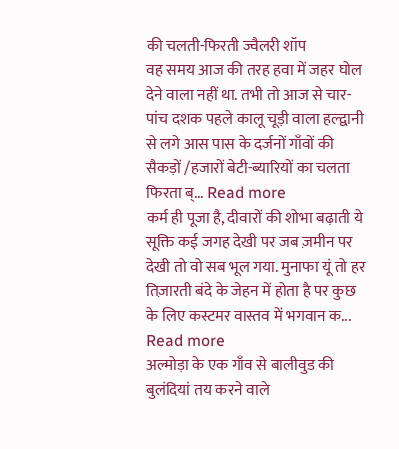की चलती-फिरती ज्वैलरी शॉप
वह समय आज की तरह हवा में जहर घोल देने वाला नहीं था. तभी तो आज से चार-पांच दशक पहले कालू चूड़ी वाला हल्द्वानी से लगे आस पास के दर्जनों गाँवों की सैकड़ों /हजारों बेटी-ब्यारियों का चलता फिरता ब्... Read more
कर्म ही पूजा है, दीवारों की शोभा बढ़ाती ये सूक्ति कई जगह देखी पर जब ज़मीन पर देखी तो वो सब भूल गया. मुनाफा यूं तो हर तिज़ारती बंदे के जेहन में होता है पर कुछ के लिए कस्टमर वास्तव में भगवान क... Read more
अल्मोड़ा के एक गाँव से बालीवुड की बुलंदियां तय करने वाले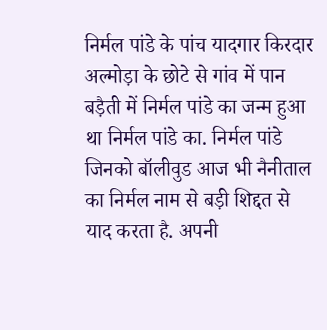निर्मल पांडे के पांच यादगार किरदार
अल्मोड़ा के छोटे से गांव में पान बड़ैती में निर्मल पांडे का जन्म हुआ था निर्मल पांडे का. निर्मल पांडे जिनको बॉलीवुड आज भी नैनीताल का निर्मल नाम से बड़ी शिद्दत से याद करता है. अपनी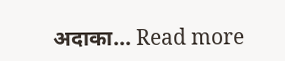अदाका... Read more